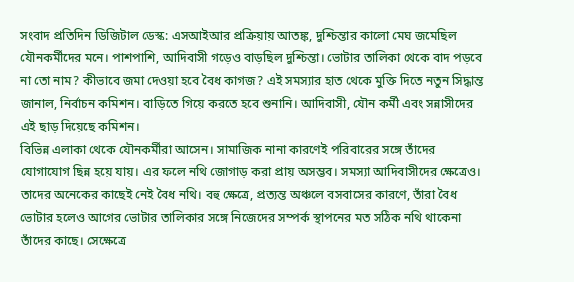সংবাদ প্রতিদিন ডিজিটাল ডেস্ক: এসআইআর প্রক্রিয়ায় আতঙ্ক, দুশ্চিন্তার কালো মেঘ জমেছিল যৌনকর্মীদের মনে। পাশপাশি, আদিবাসী গড়েও বাড়ছিল দুশ্চিন্তা। ভোটার তালিকা থেকে বাদ পড়বে না তো নাম? কীভাবে জমা দেওয়া হবে বৈধ কাগজ? এই সমস্যার হাত থেকে মুক্তি দিতে নতুন সিদ্ধান্ত জানাল, নির্বাচন কমিশন। বাড়িতে গিয়ে করতে হবে শুনানি। আদিবাসী, যৌন কর্মী এবং সন্নাসীদের এই ছাড় দিয়েছে কমিশন।
বিভিন্ন এলাকা থেকে যৌনকর্মীরা আসেন। সামাজিক নানা কারণেই পরিবারের সঙ্গে তাঁদের যোগাযোগ ছিন্ন হয়ে যায়। এর ফলে নথি জোগাড় করা প্রায় অসম্ভব। সমস্যা আদিবাসীদের ক্ষেত্রেও। তাদের অনেকের কাছেই নেই বৈধ নথি। বহু ক্ষেত্রে, প্রত্যন্ত অঞ্চলে বসবাসের কারণে, তাঁরা বৈধ ভোটার হলেও আগের ভোটার তালিকার সঙ্গে নিজেদের সম্পর্ক স্থাপনের মত সঠিক নথি থাকেনা তাঁদের কাছে। সেক্ষেত্রে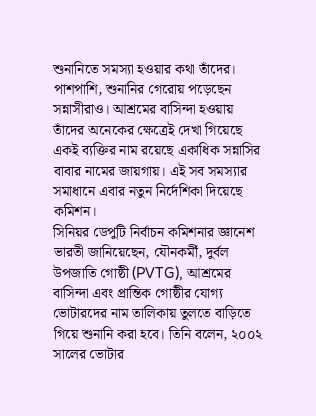শুনানিতে সমস্যা হওয়ার কথা তাঁদের। পাশপাশি, শুনানির গেরোয় পড়েছেন সন্নাসীরাও। আশ্রমের বাসিন্দা হওয়ায় তাঁদের অনেকের ক্ষেত্রেই দেখা গিয়েছে একই ব্যক্তির নাম রয়েছে একাধিক সন্নাসির বাবার নামের জায়গায়। এই সব সমস্যার সমাধানে এবার নতুন নির্দেশিকা দিয়েছে কমিশন।
সিনিয়র ডেপুটি নির্বাচন কমিশনার জ্ঞানেশ ভারতী জানিয়েছেন, যৌনকর্মী, দুর্বল উপজাতি গোষ্ঠী (PVTG), আশ্রমের বাসিন্দা এবং প্রান্তিক গোষ্ঠীর যোগ্য ভোটারদের নাম তালিকায় তুলতে বাড়িতে গিয়ে শুনানি করা হবে। তিনি বলেন, ২০০২ সালের ভোটার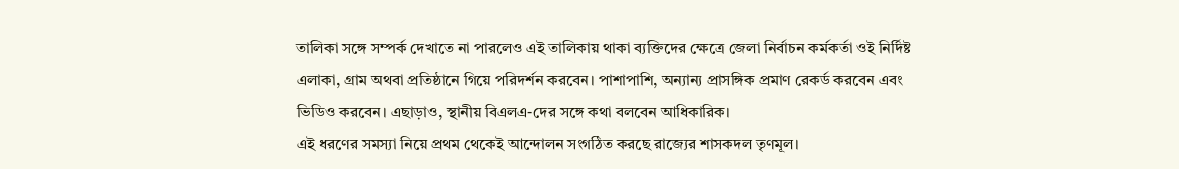তালিকা সঙ্গে সম্পর্ক দেখাতে না পারলেও এই তালিকায় থাকা ব্যক্তিদের ক্ষেত্রে জেলা নির্বাচন কর্মকর্তা ওই নির্দিষ্ট এলাকা, গ্রাম অথবা প্রতিষ্ঠানে গিয়ে পরিদর্শন করবেন। পাশাপাশি, অন্যান্য প্রাসঙ্গিক প্রমাণ রেকর্ড করবেন এবং ভিডিও করবেন। এছাড়াও, স্থানীয় বিএলএ-দের সঙ্গে কথা বলবেন আধিকারিক।
এই ধরণের সমস্যা নিয়ে প্রথম থেকেই আন্দোলন সংগঠিত করছে রাজ্যের শাসকদল তৃণমূল।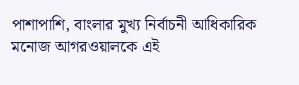পাশাপাশি, বাংলার মুখ্য নির্বাচনী আধিকারিক মনোজ আগরওয়ালকে এই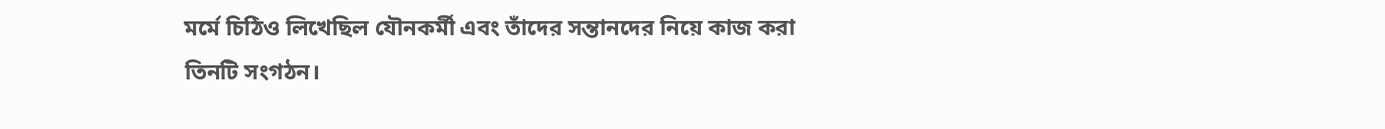মর্মে চিঠিও লিখেছিল যৌনকর্মী এবং তাঁদের সন্তানদের নিয়ে কাজ করা তিনটি সংগঠন।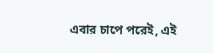এবার চাপে পরেই, এই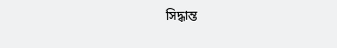সিদ্ধান্ত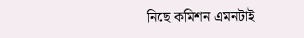নিছে কমিশন এমনটাই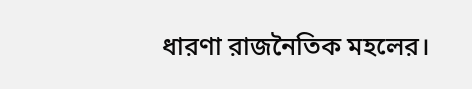ধারণা রাজনৈতিক মহলের।